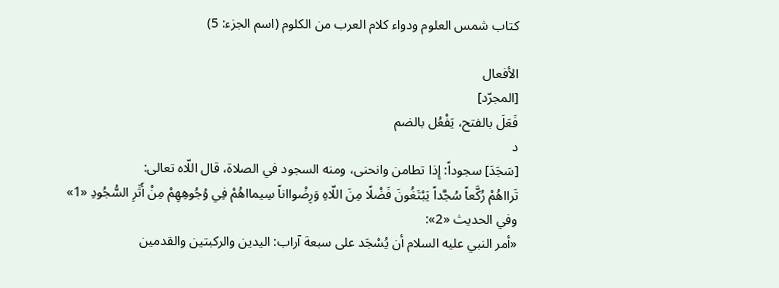كتاب شمس العلوم ودواء كلام العرب من الكلوم (اسم الجزء: 5)

الأفعال
[المجرّد]
فَعَلَ بالفتح، يَفْعُل بالضم
د
[سَجَدَ] سجوداً: إِذا تطامن وانحنى، ومنه السجود في الصلاة، قال اللّاه تعالى:
تَرااهُمْ رُكَّعاً سُجَّداً يَبْتَغُونَ فَضْلًا مِنَ اللّاهِ وَرِضْوااناً سِيمااهُمْ فِي وُجُوهِهِمْ مِنْ أَثَرِ السُّجُودِ «1»
وفي الحديث «2»:
«أمر النبي عليه السلام أن يُسْجَد على سبعة آراب: اليدين والركبتين والقدمين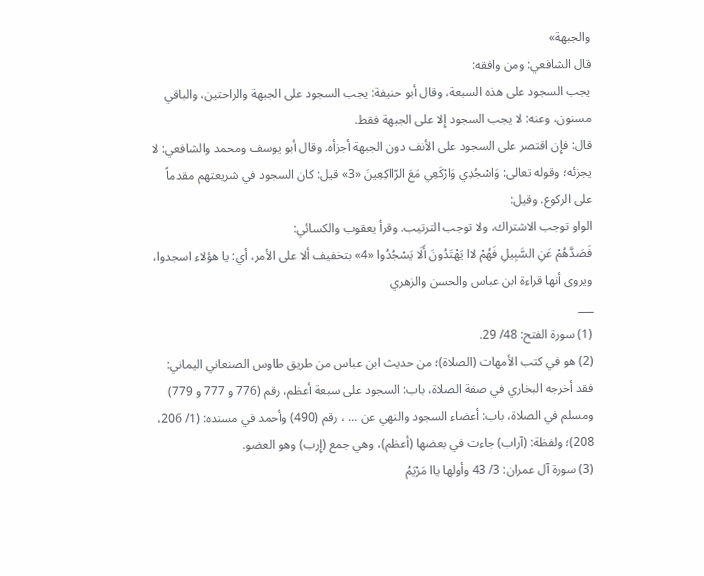والجبهة»
قال الشافعي: ومن وافقه:
يجب السجود على هذه السبعة، وقال أبو حنيفة: يجب السجود على الجبهة والراحتين، والباقي مسنون، وعنه: لا يجب السجود إِلا على الجبهة فقط.
قال: فإِن اقتصر على السجود على الأنف دون الجبهة أجزأه. وقال أبو يوسف ومحمد والشافعي: لا يجزئه؛ وقوله تعالى: وَاسْجُدِي وَارْكَعِي مَعَ الرّااكِعِينَ «3» قيل: كان السجود في شريعتهم مقدماً على الركوع. وقيل:
الواو توجب الاشتراك، ولا توجب الترتيب. وقرأ يعقوب والكسائي:
فَصَدَّهُمْ عَنِ السَّبِيلِ فَهُمْ لاا يَهْتَدُونَ أَلَا يَسْجُدُوا «4» بتخفيف ألا على الأمر، أي: يا هؤلاء اسجدوا، ويروى أنها قراءة ابن عباس والحسن والزهري
___
(1) سورة الفتح: 48/ 29.
(2) هو في كتب الأمهات (الصلاة)؛ من حديث ابن عباس من طريق طاوس الصنعاني اليماني: فقد أخرجه البخاري في صفة الصلاة، باب: السجود على سبعة أعظم، رقم (776 و 777 و 779) ومسلم في الصلاة، باب: أعضاء السجود والنهي عن ... ، رقم (490) وأحمد في مسنده: (1/ 206، 208)؛ ولفظة: (آراب) جاءت في بعضها (أعظم)، وهي جمع (إِرب) وهو العضو.
(3) سورة آل عمران: 3/ 43 وأولها ياا مَرْيَمُ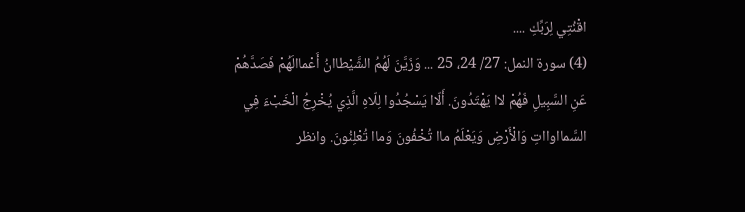اقْنُتِي لِرَبِّكِ ....
(4) سورة النمل: 27/ 24، 25 ... وَزَيَّنَ لَهُمُ الشَّيْطاانُ أَعْماالَهُمْ فَصَدَّهُمْ عَنِ السَّبِيلِ فَهُمْ لاا يَهْتَدُونَ. أَلّاا يَسْجُدُوا لِلّاهِ الَّذِي يُخْرِجُ الْخَبْءَ فِي السَّمااوااتِ وَالْأَرْضِ وَيَعْلَمُ ماا تُخْفُونَ وَماا تُعْلِنُونَ. وانظر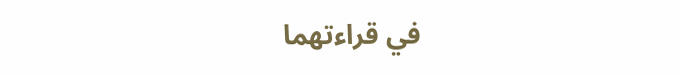في قراءتهما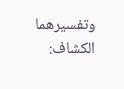وتفسيرهما الكشاف: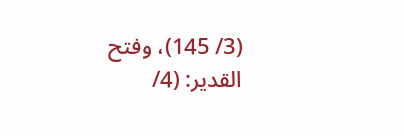(3/ 145)، وفتح القدير: (4/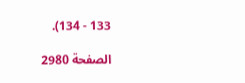133 - 134).

الصفحة 2980